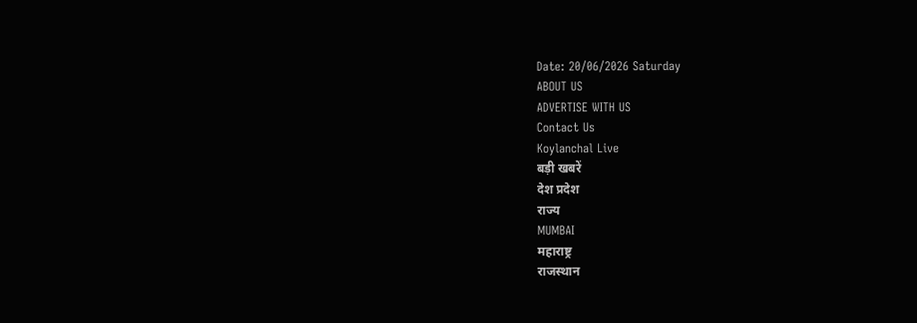Date: 20/06/2026 Saturday
ABOUT US
ADVERTISE WITH US
Contact Us
Koylanchal Live
बड़ी खबरें
देश प्रदेश
राज्य
MUMBAI
महाराष्ट्र
राजस्थान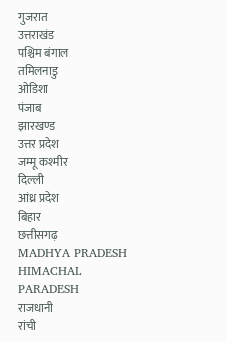गुजरात
उत्तराखंड
पश्चिम बंगाल
तमिलनाडु
ओडिशा
पंजाब
झारखण्ड
उत्तर प्रदेश
जम्मू कश्मीर
दिल्ली
आंध्र प्रदेश
बिहार
छत्तीसगढ़
MADHYA PRADESH
HIMACHAL PARADESH
राजधानी
रांची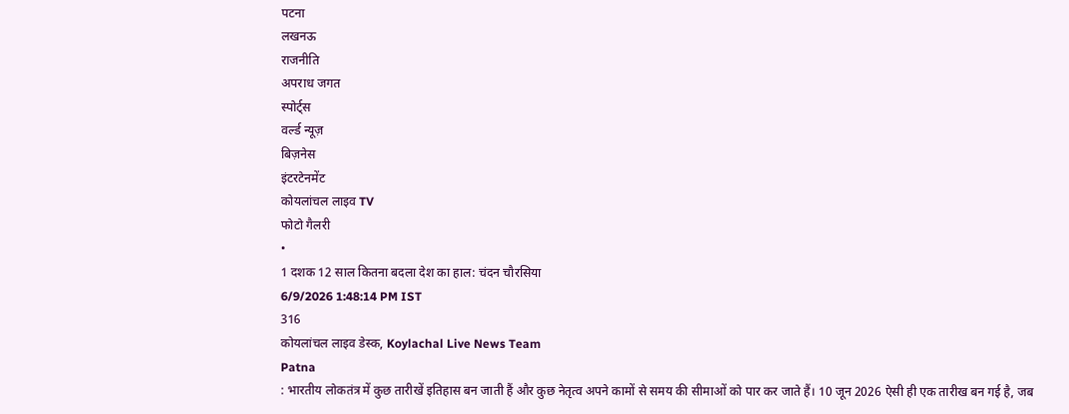पटना
लखनऊ
राजनीति
अपराध जगत
स्पोर्ट्स
वर्ल्ड न्यूज़
बिज़नेस
इंटरटेनमेंट
कोयलांचल लाइव TV
फोटो गैलरी
•
1 दशक 12 साल कितना बदला देश का हाल: चंदन चौरसिया
6/9/2026 1:48:14 PM IST
316
कोयलांचल लाइव डेस्क, Koylachal Live News Team
Patna
: भारतीय लोकतंत्र में कुछ तारीखें इतिहास बन जाती हैं और कुछ नेतृत्व अपने कामों से समय की सीमाओं को पार कर जाते हैं। 10 जून 2026 ऐसी ही एक तारीख बन गई है, जब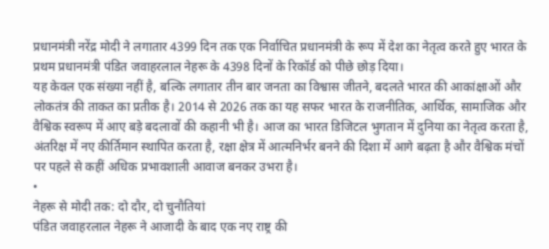प्रधानमंत्री नरेंद्र मोदी ने लगातार 4399 दिन तक एक निर्वाचित प्रधानमंत्री के रूप में देश का नेतृत्व करते हुए भारत के प्रथम प्रधानमंत्री पंडित जवाहरलाल नेहरू के 4398 दिनों के रिकॉर्ड को पीछे छोड़ दिया।
यह केवल एक संख्या नहीं है, बल्कि लगातार तीन बार जनता का विश्वास जीतने, बदलते भारत की आकांक्षाओं और लोकतंत्र की ताकत का प्रतीक है। 2014 से 2026 तक का यह सफर भारत के राजनीतिक, आर्थिक, सामाजिक और वैश्विक स्वरूप में आए बड़े बदलावों की कहानी भी है। आज का भारत डिजिटल भुगतान में दुनिया का नेतृत्व करता है, अंतरिक्ष में नए कीर्तिमान स्थापित करता है, रक्षा क्षेत्र में आत्मनिर्भर बनने की दिशा में आगे बढ़ता है और वैश्विक मंचों पर पहले से कहीं अधिक प्रभावशाली आवाज बनकर उभरा है।
•
नेहरू से मोदी तक: दो दौर, दो चुनौतियां
पंडित जवाहरलाल नेहरू ने आजादी के बाद एक नए राष्ट्र की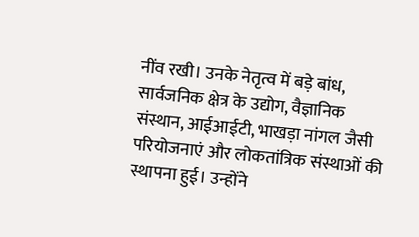नींव रखी। उनके नेतृत्व में बड़े बांध, सार्वजनिक क्षेत्र के उद्योग, वैज्ञानिक संस्थान, आईआईटी, भाखड़ा नांगल जैसी परियोजनाएं और लोकतांत्रिक संस्थाओं की स्थापना हुई। उन्होंने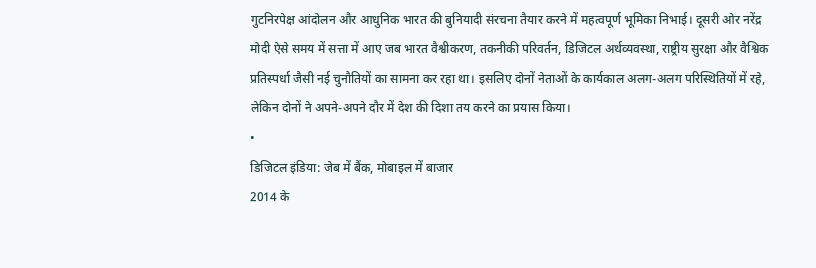गुटनिरपेक्ष आंदोलन और आधुनिक भारत की बुनियादी संरचना तैयार करने में महत्वपूर्ण भूमिका निभाई। दूसरी ओर नरेंद्र मोदी ऐसे समय में सत्ता में आए जब भारत वैश्वीकरण, तकनीकी परिवर्तन, डिजिटल अर्थव्यवस्था, राष्ट्रीय सुरक्षा और वैश्विक प्रतिस्पर्धा जैसी नई चुनौतियों का सामना कर रहा था। इसलिए दोनों नेताओं के कार्यकाल अलग-अलग परिस्थितियों में रहे, लेकिन दोनों ने अपने-अपने दौर में देश की दिशा तय करने का प्रयास किया।
•
डिजिटल इंडिया: जेब में बैंक, मोबाइल में बाजार
2014 के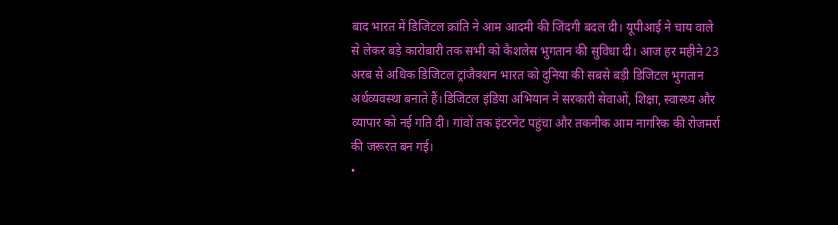बाद भारत में डिजिटल क्रांति ने आम आदमी की जिंदगी बदल दी। यूपीआई ने चाय वाले से लेकर बड़े कारोबारी तक सभी को कैशलेस भुगतान की सुविधा दी। आज हर महीने 23 अरब से अधिक डिजिटल ट्रांजैक्शन भारत को दुनिया की सबसे बड़ी डिजिटल भुगतान अर्थव्यवस्था बनाते हैं।डिजिटल इंडिया अभियान ने सरकारी सेवाओं, शिक्षा, स्वास्थ्य और व्यापार को नई गति दी। गांवों तक इंटरनेट पहुंचा और तकनीक आम नागरिक की रोजमर्रा की जरूरत बन गई।
•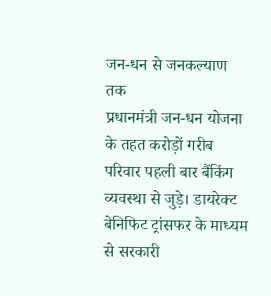जन-धन से जनकल्याण तक
प्रधानमंत्री जन-धन योजना के तहत करोड़ों गरीब परिवार पहली बार बैंकिंग व्यवस्था से जुड़े। डायरेक्ट बेनिफिट ट्रांसफर के माध्यम से सरकारी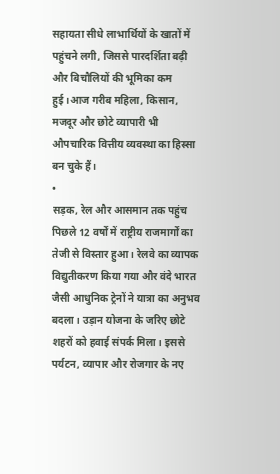सहायता सीधे लाभार्थियों के खातों में पहुंचने लगी, जिससे पारदर्शिता बढ़ी और बिचौलियों की भूमिका कम हुई।आज गरीब महिला, किसान, मजदूर और छोटे व्यापारी भी औपचारिक वित्तीय व्यवस्था का हिस्सा बन चुके हैं।
•
सड़क, रेल और आसमान तक पहुंच
पिछले 12 वर्षों में राष्ट्रीय राजमार्गों का तेजी से विस्तार हुआ। रेलवे का व्यापक विद्युतीकरण किया गया और वंदे भारत जैसी आधुनिक ट्रेनों ने यात्रा का अनुभव बदला। उड़ान योजना के जरिए छोटे शहरों को हवाई संपर्क मिला। इससे पर्यटन, व्यापार और रोजगार के नए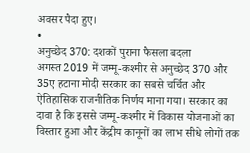अवसर पैदा हुए।
•
अनुच्छेद 370: दशकों पुराना फैसला बदला
अगस्त 2019 में जम्मू-कश्मीर से अनुच्छेद 370 और 35ए हटाना मोदी सरकार का सबसे चर्चित और ऐतिहासिक राजनीतिक निर्णय माना गया। सरकार का दावा है कि इससे जम्मू-कश्मीर में विकास योजनाओं का विस्तार हुआ और केंद्रीय कानूनों का लाभ सीधे लोगों तक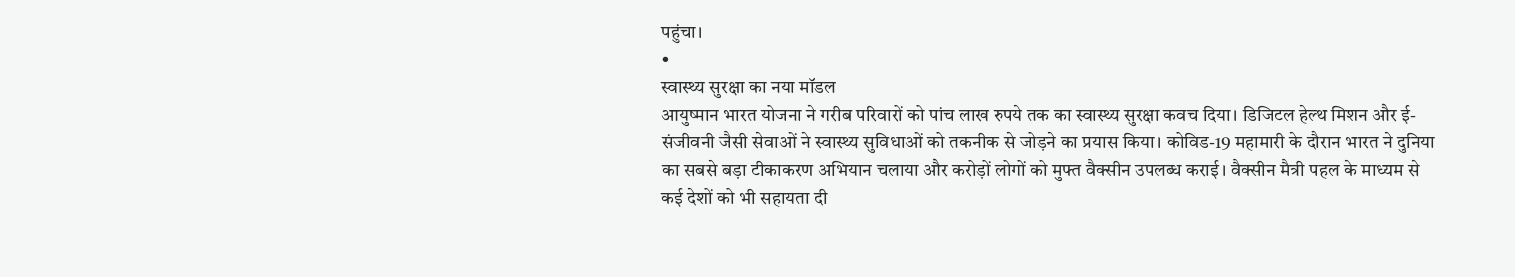पहुंचा।
•
स्वास्थ्य सुरक्षा का नया मॉडल
आयुष्मान भारत योजना ने गरीब परिवारों को पांच लाख रुपये तक का स्वास्थ्य सुरक्षा कवच दिया। डिजिटल हेल्थ मिशन और ई-संजीवनी जैसी सेवाओं ने स्वास्थ्य सुविधाओं को तकनीक से जोड़ने का प्रयास किया। कोविड-19 महामारी के दौरान भारत ने दुनिया का सबसे बड़ा टीकाकरण अभियान चलाया और करोड़ों लोगों को मुफ्त वैक्सीन उपलब्ध कराई। वैक्सीन मैत्री पहल के माध्यम से कई देशों को भी सहायता दी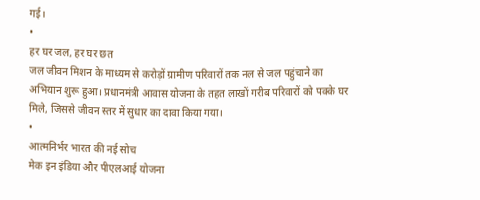गई।
•
हर घर जल, हर घर छत
जल जीवन मिशन के माध्यम से करोड़ों ग्रामीण परिवारों तक नल से जल पहुंचाने का अभियान शुरू हुआ। प्रधानमंत्री आवास योजना के तहत लाखों गरीब परिवारों को पक्के घर मिले, जिससे जीवन स्तर में सुधार का दावा किया गया।
•
आत्मनिर्भर भारत की नई सोच
मेक इन इंडिया और पीएलआई योजना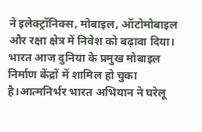ने इलेक्ट्रॉनिक्स, मोबाइल, ऑटोमोबाइल और रक्षा क्षेत्र में निवेश को बढ़ावा दिया। भारत आज दुनिया के प्रमुख मोबाइल निर्माण केंद्रों में शामिल हो चुका है।आत्मनिर्भर भारत अभियान ने घरेलू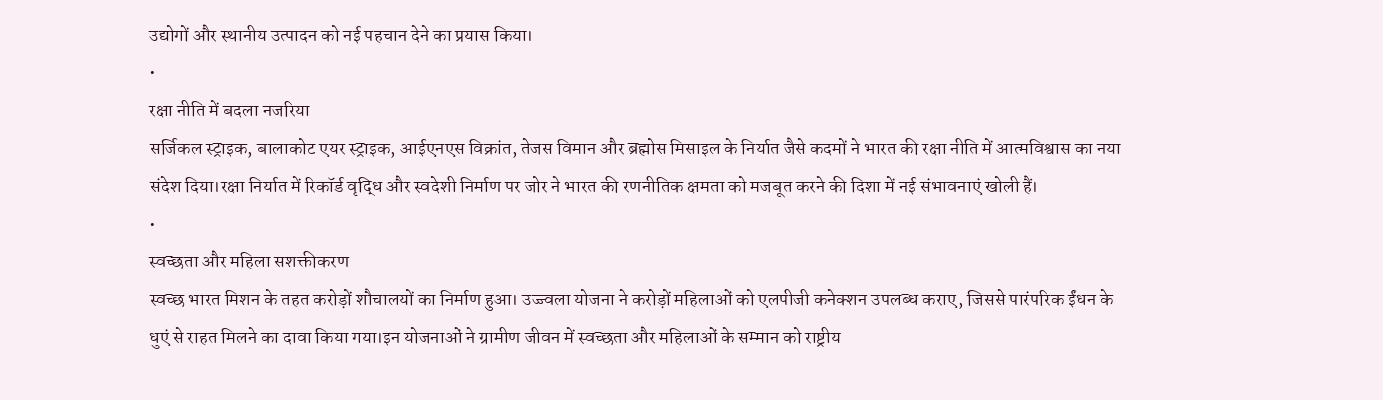उद्योगों और स्थानीय उत्पादन को नई पहचान देने का प्रयास किया।
•
रक्षा नीति में बदला नजरिया
सर्जिकल स्ट्राइक, बालाकोट एयर स्ट्राइक, आईएनएस विक्रांत, तेजस विमान और ब्रह्मोस मिसाइल के निर्यात जैसे कदमों ने भारत की रक्षा नीति में आत्मविश्वास का नया संदेश दिया।रक्षा निर्यात में रिकॉर्ड वृद्धि और स्वदेशी निर्माण पर जोर ने भारत की रणनीतिक क्षमता को मजबूत करने की दिशा में नई संभावनाएं खोली हैं।
•
स्वच्छता और महिला सशक्तीकरण
स्वच्छ भारत मिशन के तहत करोड़ों शौचालयों का निर्माण हुआ। उज्ज्वला योजना ने करोड़ों महिलाओं को एलपीजी कनेक्शन उपलब्ध कराए, जिससे पारंपरिक ईंधन के धुएं से राहत मिलने का दावा किया गया।इन योजनाओं ने ग्रामीण जीवन में स्वच्छता और महिलाओं के सम्मान को राष्ट्रीय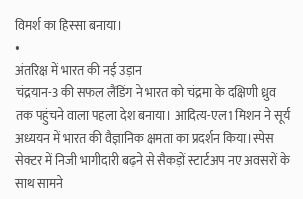विमर्श का हिस्सा बनाया।
•
अंतरिक्ष में भारत की नई उड़ान
चंद्रयान-3 की सफल लैंडिंग ने भारत को चंद्रमा के दक्षिणी ध्रुव तक पहुंचने वाला पहला देश बनाया। आदित्य-एल1 मिशन ने सूर्य अध्ययन में भारत की वैज्ञानिक क्षमता का प्रदर्शन किया।स्पेस सेक्टर में निजी भागीदारी बढ़ने से सैकड़ों स्टार्टअप नए अवसरों के साथ सामने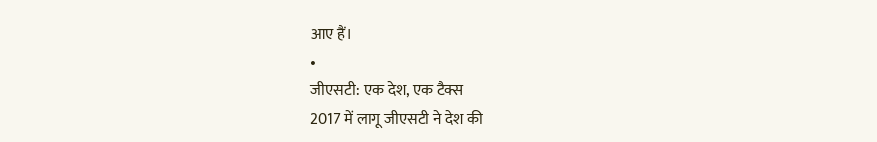आए हैं।
•
जीएसटी: एक देश, एक टैक्स
2017 में लागू जीएसटी ने देश की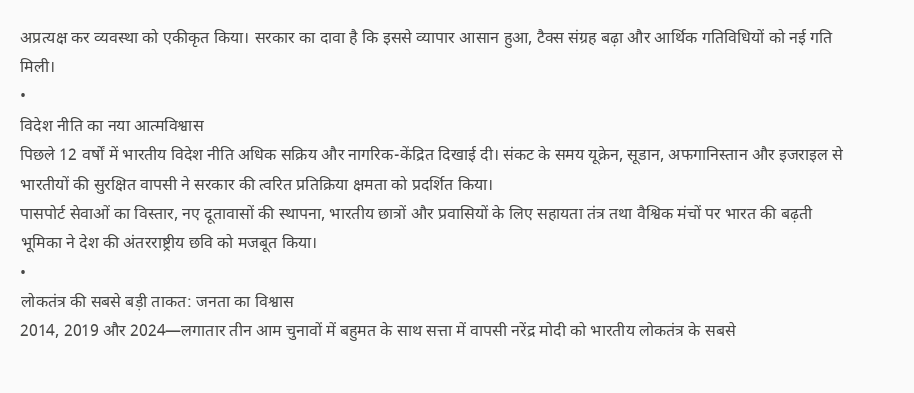अप्रत्यक्ष कर व्यवस्था को एकीकृत किया। सरकार का दावा है कि इससे व्यापार आसान हुआ, टैक्स संग्रह बढ़ा और आर्थिक गतिविधियों को नई गति मिली।
•
विदेश नीति का नया आत्मविश्वास
पिछले 12 वर्षों में भारतीय विदेश नीति अधिक सक्रिय और नागरिक-केंद्रित दिखाई दी। संकट के समय यूक्रेन, सूडान, अफगानिस्तान और इजराइल से भारतीयों की सुरक्षित वापसी ने सरकार की त्वरित प्रतिक्रिया क्षमता को प्रदर्शित किया।
पासपोर्ट सेवाओं का विस्तार, नए दूतावासों की स्थापना, भारतीय छात्रों और प्रवासियों के लिए सहायता तंत्र तथा वैश्विक मंचों पर भारत की बढ़ती भूमिका ने देश की अंतरराष्ट्रीय छवि को मजबूत किया।
•
लोकतंत्र की सबसे बड़ी ताकत: जनता का विश्वास
2014, 2019 और 2024—लगातार तीन आम चुनावों में बहुमत के साथ सत्ता में वापसी नरेंद्र मोदी को भारतीय लोकतंत्र के सबसे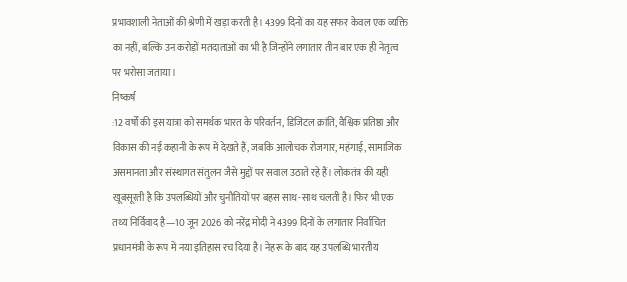प्रभावशाली नेताओं की श्रेणी में खड़ा करती है। 4399 दिनों का यह सफर केवल एक व्यक्ति का नहीं, बल्कि उन करोड़ों मतदाताओं का भी है जिन्होंने लगातार तीन बार एक ही नेतृत्व पर भरोसा जताया।
निष्कर्ष
:12 वर्षों की इस यात्रा को समर्थक भारत के परिवर्तन, डिजिटल क्रांति, वैश्विक प्रतिष्ठा और विकास की नई कहानी के रूप में देखते हैं, जबकि आलोचक रोजगार, महंगाई, सामाजिक असमानता और संस्थागत संतुलन जैसे मुद्दों पर सवाल उठाते रहे हैं। लोकतंत्र की यही खूबसूरती है कि उपलब्धियों और चुनौतियों पर बहस साथ-साथ चलती है। फिर भी एक तथ्य निर्विवाद है—10 जून 2026 को नरेंद्र मोदी ने 4399 दिनों के लगातार निर्वाचित प्रधानमंत्री के रूप में नया इतिहास रच दिया है। नेहरू के बाद यह उपलब्धि भारतीय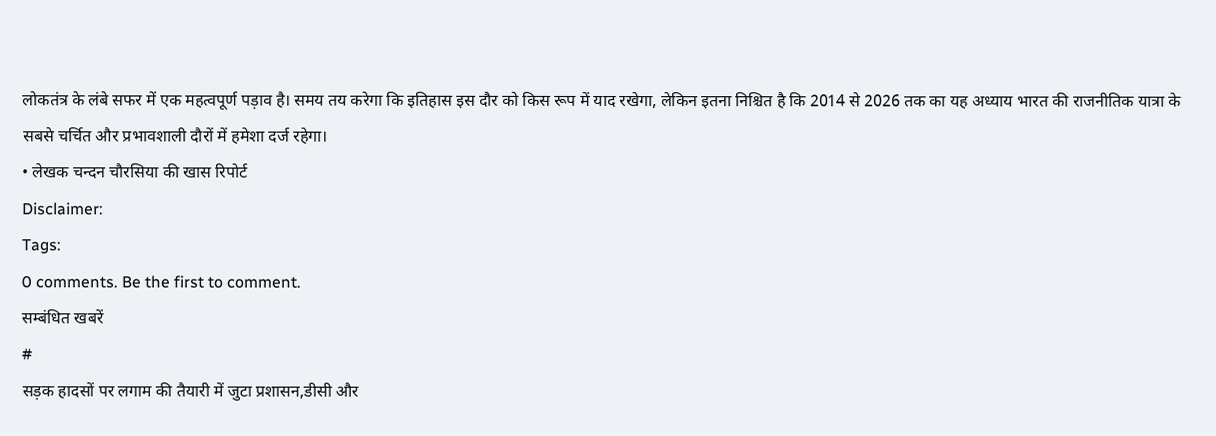लोकतंत्र के लंबे सफर में एक महत्वपूर्ण पड़ाव है। समय तय करेगा कि इतिहास इस दौर को किस रूप में याद रखेगा, लेकिन इतना निश्चित है कि 2014 से 2026 तक का यह अध्याय भारत की राजनीतिक यात्रा के सबसे चर्चित और प्रभावशाली दौरों में हमेशा दर्ज रहेगा।
• लेखक चन्दन चौरसिया की खास रिपोर्ट
Disclaimer:
Tags:
0 comments. Be the first to comment.
सम्बंधित खबरें
#
सड़क हादसों पर लगाम की तैयारी में जुटा प्रशासन,डीसी और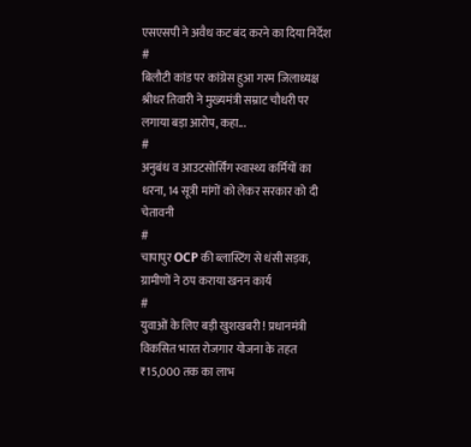एसएसपी ने अवैध कट बंद करने का दिया निर्देश
#
बिलौटी कांड पर कांग्रेस हुआ गरम जिलाध्यक्ष श्रीधर तिवारी ने मुख्यमंत्री सम्राट चौधरी पर लगाया बड़ा आरोप, कहा...
#
अनुबंध व आउटसोर्सिंग स्वास्थ्य कर्मियों का धरना, 14 सूत्री मांगों को लेकर सरकार को दी चेतावनी
#
चापापुर OCP की ब्लास्टिंग से धंसी सड़क, ग्रामीणों ने ठप कराया खनन कार्य
#
युवाओं के लिए बड़ी खुशखबरी ! प्रधानमंत्री विकसित भारत रोजगार योजना के तहत ₹15,000 तक का लाभ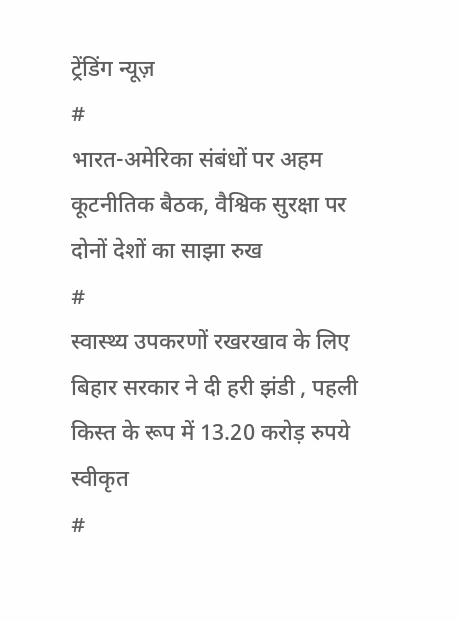ट्रेंडिंग न्यूज़
#
भारत-अमेरिका संबंधों पर अहम कूटनीतिक बैठक, वैश्विक सुरक्षा पर दोनों देशों का साझा रुख
#
स्वास्थ्य उपकरणों रखरखाव के लिए बिहार सरकार ने दी हरी झंडी , पहली किस्त के रूप में 13.20 करोड़ रुपये स्वीकृत
#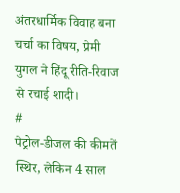अंतरधार्मिक विवाह बना चर्चा का विषय, प्रेमी युगल ने हिंदू रीति-रिवाज से रचाई शादी।
#
पेट्रोल-डीजल की कीमतें स्थिर, लेकिन 4 साल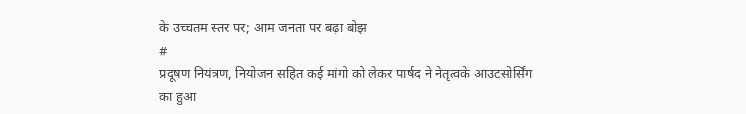के उच्चतम स्तर पर; आम जनता पर बढ़ा बोझ
#
प्रदूषण नियंत्रण, नियोजन सहित कई मांगो को लेकर पार्षद ने नेतृत्वके आउटसोर्सिंग का हुआ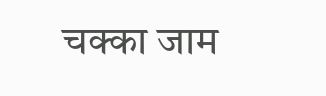चक्का जाम